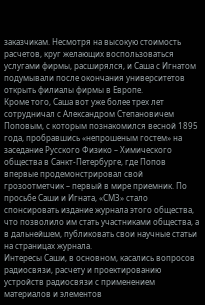заказчикам. Несмотря на высокую стоимость расчетов, круг желающих воспользоваться услугами фирмы, расширялся, и Саша с Игнатом подумывали после окончания университетов открыть филиалы фирмы в Европе.
Кроме того, Саша вот уже более трех лет сотрудничал с Александром Степановичем Поповым, с которым познакомился весной 1895 года, пробравшись «непрошеным гостем» на заседание Русского Физико – Химического общества в Санкт‑Петербурге, где Попов впервые продемонстрировал свой грозоотметчик – первый в мире приемник. По просьбе Саши и Игната, «СМЗ» стало спонсировать издание журнала этого общества, что позволило им стать участниками общества, а в дальнейшем, публиковать свои научные статьи на страницах журнала.
Интересы Саши, в основном, касались вопросов радиосвязи, расчету и проектированию устройств радиосвязи с применением материалов и элементов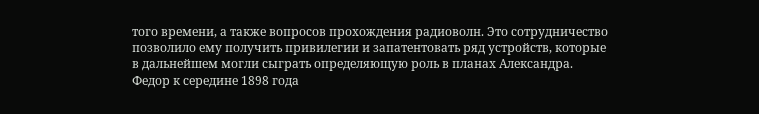того времени, а также вопросов прохождения радиоволн. Это сотрудничество позволило ему получить привилегии и запатентовать ряд устройств, которые в дальнейшем могли сыграть определяющую роль в планах Александра.
Федор к середине 1898 года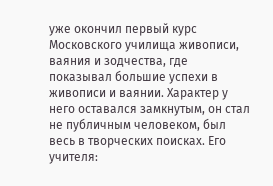уже окончил первый курс Московского училища живописи, ваяния и зодчества, где показывал большие успехи в живописи и ваянии. Характер у него оставался замкнутым, он стал не публичным человеком, был весь в творческих поисках. Его учителя: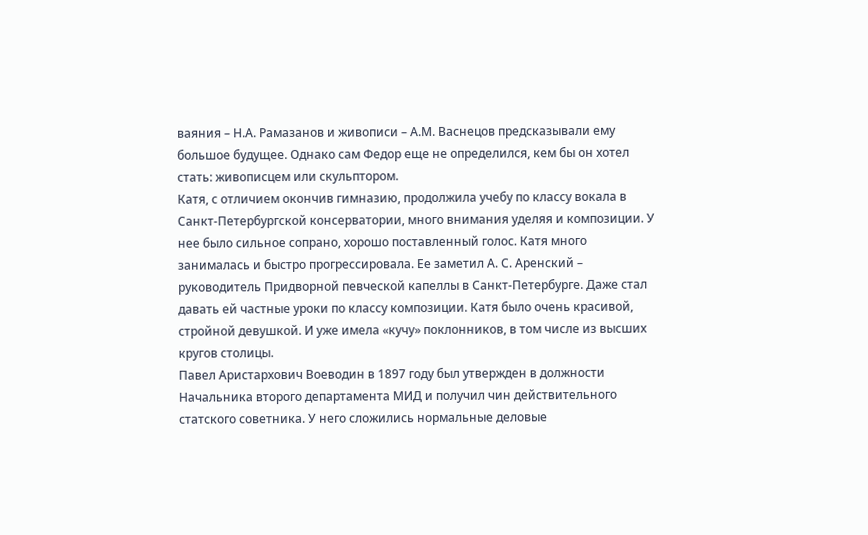ваяния – Н.А. Рамазанов и живописи – А.М. Васнецов предсказывали ему большое будущее. Однако сам Федор еще не определился, кем бы он хотел стать: живописцем или скульптором.
Катя, с отличием окончив гимназию, продолжила учебу по классу вокала в Санкт‑Петербургской консерватории, много внимания уделяя и композиции. У нее было сильное сопрано, хорошо поставленный голос. Катя много занималась и быстро прогрессировала. Ее заметил А. С. Аренский – руководитель Придворной певческой капеллы в Санкт‑Петербурге. Даже стал давать ей частные уроки по классу композиции. Катя было очень красивой, стройной девушкой. И уже имела «кучу» поклонников, в том числе из высших кругов столицы.
Павел Аристархович Воеводин в 1897 году был утвержден в должности Начальника второго департамента МИД и получил чин действительного статского советника. У него сложились нормальные деловые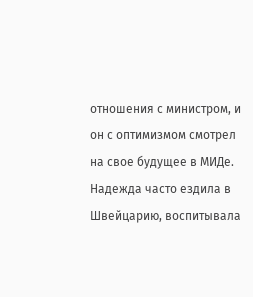отношения с министром, и он с оптимизмом смотрел на свое будущее в МИДе.
Надежда часто ездила в Швейцарию, воспитывала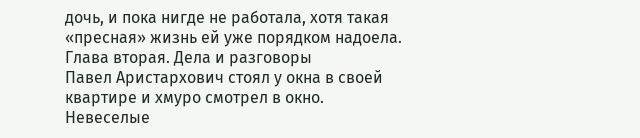дочь, и пока нигде не работала, хотя такая «пресная» жизнь ей уже порядком надоела.
Глава вторая. Дела и разговоры
Павел Аристархович стоял у окна в своей квартире и хмуро смотрел в окно. Невеселые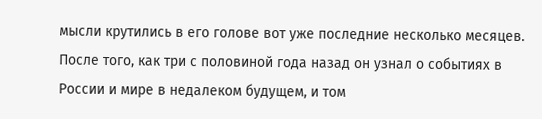мысли крутились в его голове вот уже последние несколько месяцев. После того, как три с половиной года назад он узнал о событиях в России и мире в недалеком будущем, и том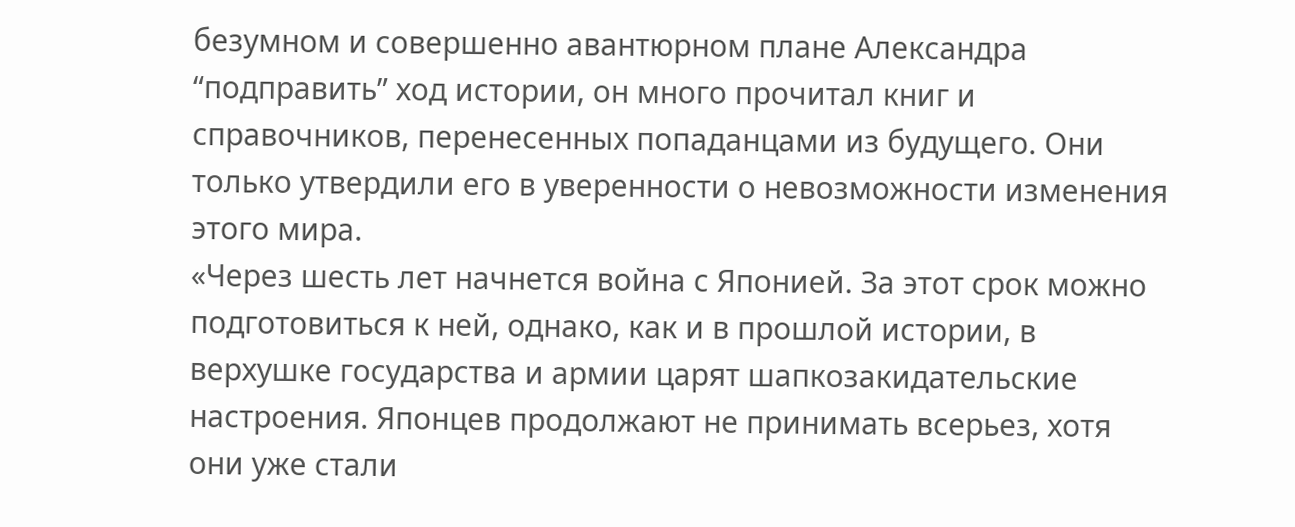безумном и совершенно авантюрном плане Александра “подправить” ход истории, он много прочитал книг и справочников, перенесенных попаданцами из будущего. Они только утвердили его в уверенности о невозможности изменения этого мира.
«Через шесть лет начнется война с Японией. За этот срок можно подготовиться к ней, однако, как и в прошлой истории, в верхушке государства и армии царят шапкозакидательские настроения. Японцев продолжают не принимать всерьез, хотя они уже стали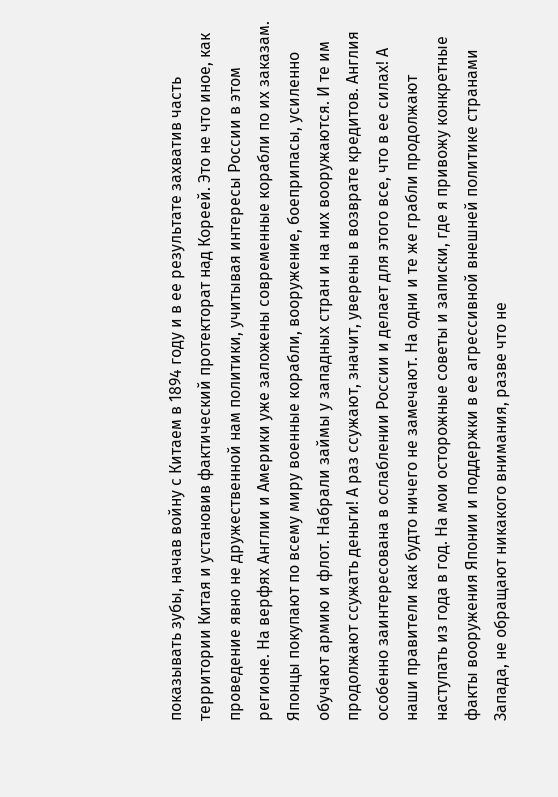показывать зубы, начав войну с Китаем в 1894 году и в ее результате захватив часть территории Китая и установив фактический протекторат над Кореей. Это не что иное, как проведение явно не дружественной нам политики, учитывая интересы России в этом регионе. На верфях Англии и Америки уже заложены современные корабли по их заказам. Японцы покупают по всему миру военные корабли, вооружение, боеприпасы, усиленно обучают армию и флот. Набрали займы у западных стран и на них вооружаются. И те им продолжают ссужать деньги! А раз ссужают, значит, уверены в возврате кредитов. Англия особенно заинтересована в ослаблении России и делает для этого все, что в ее силах! А наши правители как будто ничего не замечают. На одни и те же грабли продолжают наступать из года в год. На мои осторожные советы и записки, где я привожу конкретные факты вооружения Японии и поддержки в ее агрессивной внешней политике странами Запада, не обращают никакого внимания, разве что не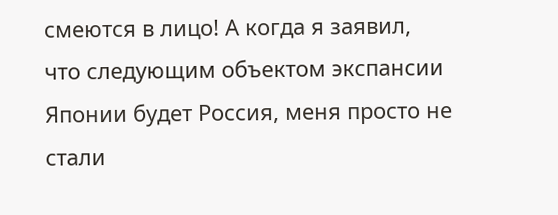смеются в лицо! А когда я заявил, что следующим объектом экспансии Японии будет Россия, меня просто не стали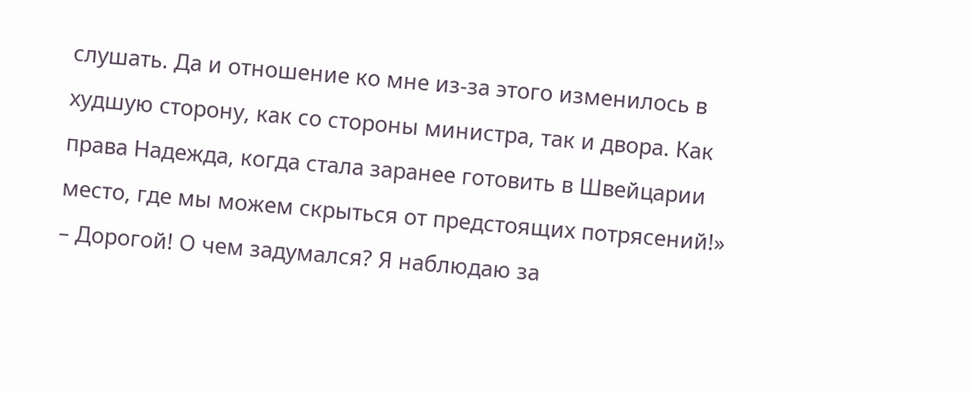слушать. Да и отношение ко мне из‑за этого изменилось в худшую сторону, как со стороны министра, так и двора. Как права Надежда, когда стала заранее готовить в Швейцарии место, где мы можем скрыться от предстоящих потрясений!»
– Дорогой! О чем задумался? Я наблюдаю за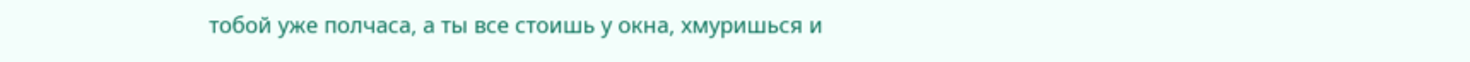тобой уже полчаса, а ты все стоишь у окна, хмуришься и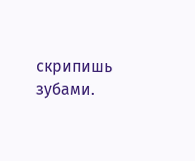скрипишь зубами.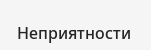Неприятности